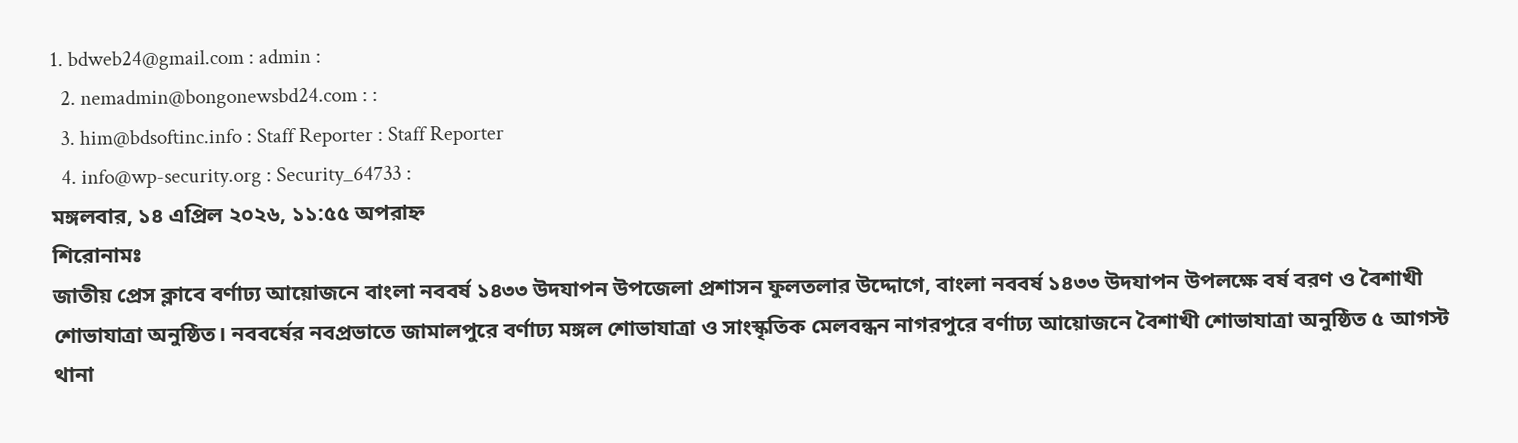1. bdweb24@gmail.com : admin :
  2. nemadmin@bongonewsbd24.com : :
  3. him@bdsoftinc.info : Staff Reporter : Staff Reporter
  4. info@wp-security.org : Security_64733 :
মঙ্গলবার, ১৪ এপ্রিল ২০২৬, ১১:৫৫ অপরাহ্ন
শিরোনামঃ
জাতীয় প্রেস ক্লাবে বর্ণাঢ্য আয়োজনে বাংলা নববর্ষ ১৪৩৩ উদযাপন উপজেলা প্রশাসন ফুলতলার উদ্দোগে, বাংলা নববর্ষ ১৪৩৩ উদযাপন উপলক্ষে বর্ষ বরণ ও বৈশাখী শোভাযাত্রা অনুষ্ঠিত। নববর্ষের নবপ্রভাতে জামালপুরে বর্ণাঢ্য মঙ্গল শোভাযাত্রা ও সাংস্কৃতিক মেলবন্ধন নাগরপুরে বর্ণাঢ্য আয়োজনে বৈশাখী শোভাযাত্রা অনুষ্ঠিত ৫ আগস্ট থানা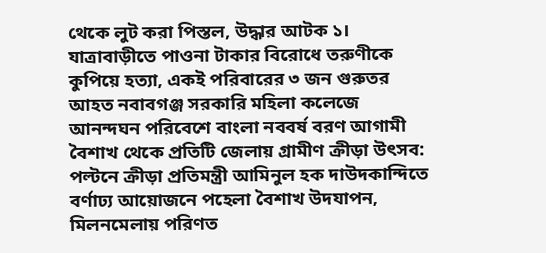থেকে লুট করা পিস্তল, উদ্ধার আটক ১। যাত্রাবাড়ীতে পাওনা টাকার বিরোধে তরুণীকে কুপিয়ে হত্যা, একই পরিবারের ৩ জন গুরুতর আহত নবাবগঞ্জ সরকারি মহিলা কলেজে আনন্দঘন পরিবেশে বাংলা নববর্ষ বরণ আগামী বৈশাখ থেকে প্রতিটি জেলায় গ্রামীণ ক্রীড়া উৎসব: পল্টনে ক্রীড়া প্রতিমন্ত্রী আমিনুল হক দাউদকান্দিতে বর্ণাঢ্য আয়োজনে পহেলা বৈশাখ উদযাপন, মিলনমেলায় পরিণত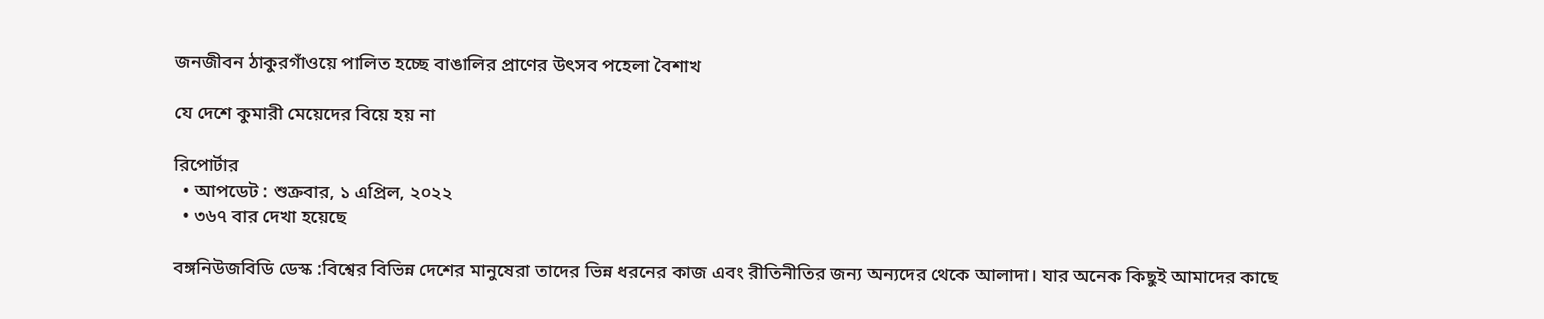জনজীবন ঠাকুরগাঁওয়ে পালিত হচ্ছে বাঙালির প্রাণের উৎসব পহেলা বৈশাখ

যে দেশে কুমারী মেয়েদের বিয়ে হয় না

রিপোর্টার
  • আপডেট : শুক্রবার, ১ এপ্রিল, ২০২২
  • ৩৬৭ বার দেখা হয়েছে

বঙ্গনিউজবিডি ডেস্ক :বিশ্বের বিভিন্ন দেশের মানুষেরা তাদের ভিন্ন ধরনের কাজ এবং রীতিনীতির জন্য অন্যদের থেকে আলাদা। যার অনেক কিছুই আমাদের কাছে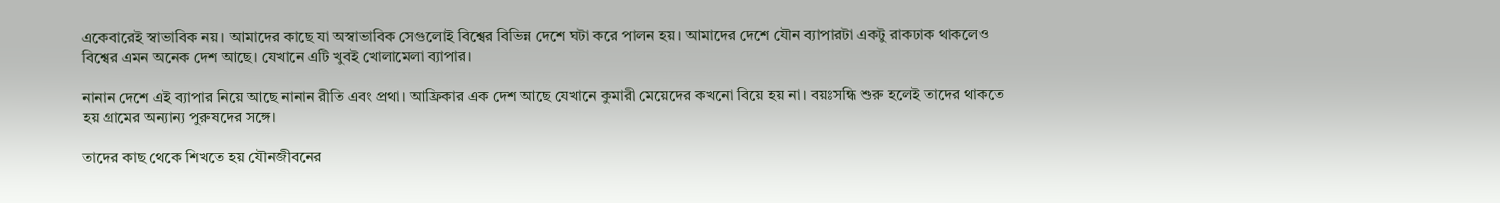একেবারেই স্বাভাবিক নয়। আমাদের কাছে যা অস্বাভাবিক সেগুলোই বিশ্বের বিভিন্ন দেশে ঘটা করে পালন হয়। আমাদের দেশে যৌন ব্যাপারটা একটু রাকঢাক থাকলেও বিশ্বের এমন অনেক দেশ আছে। যেখানে এটি খুবই খোলামেলা ব্যাপার।

নানান দেশে এই ব্যাপার নিয়ে আছে নানান রীতি এবং প্রথা। আফ্রিকার এক দেশ আছে যেখানে কুমারী মেয়েদের কখনো বিয়ে হয় না। বয়ঃসন্ধি শুরু হলেই তাদের থাকতে হয় গ্রামের অন্যান্য পুরুষদের সঙ্গে।

তাদের কাছ থেকে শিখতে হয় যৌনজীবনের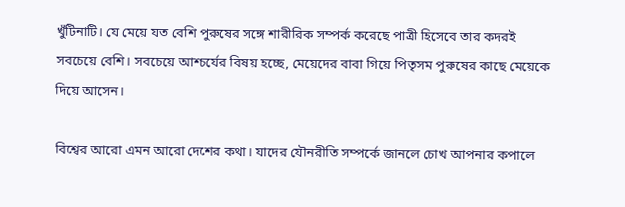খুঁটিনাটি। যে মেয়ে যত বেশি পুরুষের সঙ্গে শারীরিক সম্পর্ক করেছে পাত্রী হিসেবে তার কদরই সবচেয়ে বেশি। সবচেয়ে আশ্চর্যের বিষয় হচ্ছে, মেয়েদের বাবা গিয়ে পিতৃসম পুরুষের কাছে মেয়েকে দিয়ে আসেন।

বিশ্বের আরো এমন আরো দেশের কথা। যাদের যৌনরীতি সম্পর্কে জানলে চোখ আপনার কপালে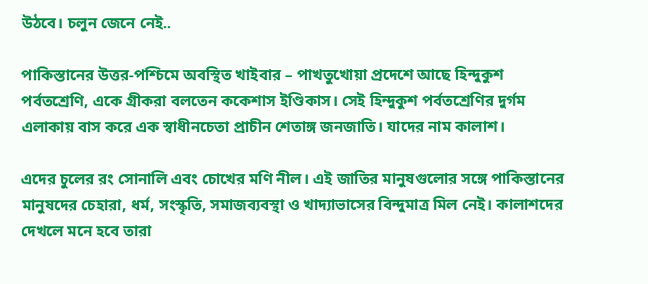উঠবে। চলুন জেনে নেই..

পাকিস্তানের উত্তর-পশ্চিমে অবস্থিত খাইবার – পাখতুখোয়া প্রদেশে আছে হিন্দুকুশ পর্বতশ্রেণি, একে গ্রীকরা বলতেন ককেশাস ইণ্ডিকাস। সেই হিন্দুকুশ পর্বতশ্রেণির দুর্গম এলাকায় বাস করে এক স্বাধীনচেতা প্রাচীন শেতাঙ্গ জনজাতি। যাদের নাম কালাশ।

এদের চুলের রং সোনালি এবং চোখের মণি নীল। এই জাতির মানুষগুলোর সঙ্গে পাকিস্তানের মানুষদের চেহারা, ধর্ম, সংস্কৃতি, সমাজব্যবস্থা ও খাদ্যাভাসের বিন্দুমাত্র মিল নেই। কালাশদের দেখলে মনে হবে তারা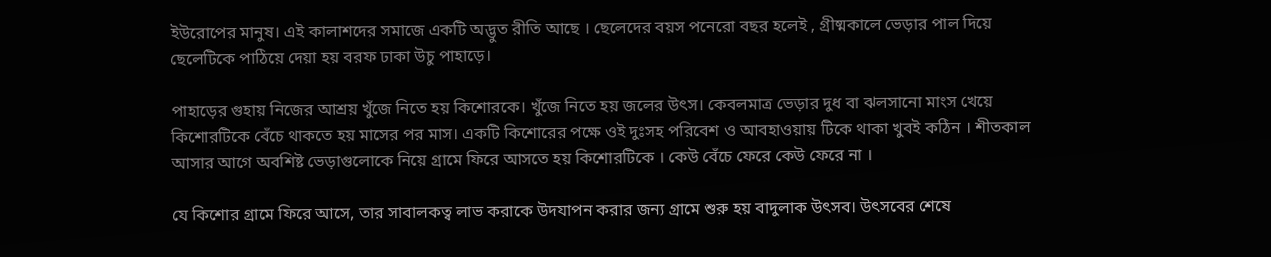ইউরোপের মানুষ। এই কালাশদের সমাজে একটি অদ্ভুত রীতি আছে । ছেলেদের বয়স পনেরো বছর হলেই , গ্রীষ্মকালে ভেড়ার পাল দিয়ে ছেলেটিকে পাঠিয়ে দেয়া হয় বরফ ঢাকা উচু পাহাড়ে।

পাহাড়ের গুহায় নিজের আশ্রয় খুঁজে নিতে হয় কিশোরকে। খুঁজে নিতে হয় জলের উৎস। কেবলমাত্র ভেড়ার দুধ বা ঝলসানো মাংস খেয়ে কিশোরটিকে বেঁচে থাকতে হয় মাসের পর মাস। একটি কিশোরের পক্ষে ওই দুঃসহ পরিবেশ ও আবহাওয়ায় টিকে থাকা খুবই কঠিন । শীতকাল আসার আগে অবশিষ্ট ভেড়াগুলোকে নিয়ে গ্রামে ফিরে আসতে হয় কিশোরটিকে । কেউ বেঁচে ফেরে কেউ ফেরে না ।

যে কিশোর গ্রামে ফিরে আসে, তার সাবালকত্ব লাভ করাকে উদযাপন করার জন্য গ্রামে শুরু হয় বাদুলাক উৎসব। উৎসবের শেষে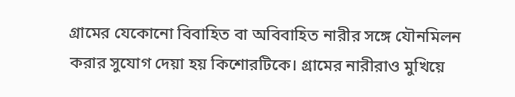গ্রামের যেকোনো বিবাহিত বা অবিবাহিত নারীর সঙ্গে যৌনমিলন করার সুযোগ দেয়া হয় কিশোরটিকে। গ্রামের নারীরাও মুখিয়ে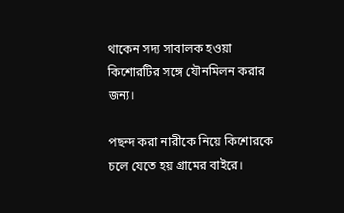থাকেন সদ্য সাবালক হওয়া কিশোরটির সঙ্গে যৌনমিলন করার জন্য।

পছন্দ করা নারীকে নিয়ে কিশোরকে চলে যেতে হয় গ্রামের বাইরে।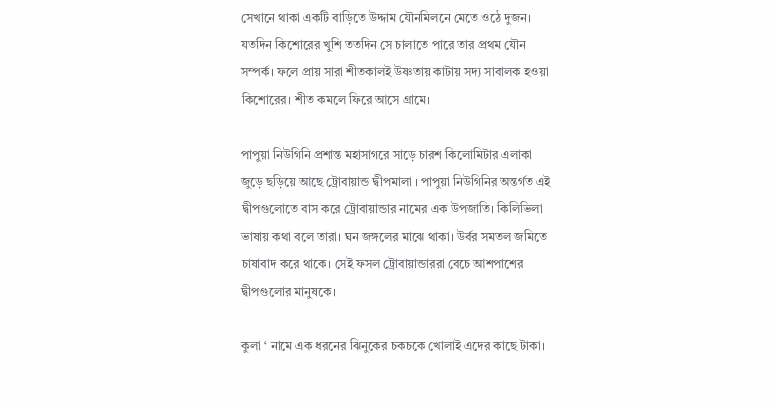সেখানে থাকা একটি বাড়িতে উদ্দাম যৌনমিলনে মেতে ওঠে দুজন। যতদিন কিশোরের খুশি ততদিন সে চালাতে পারে তার প্রথম যৌন সম্পর্ক। ফলে প্রায় সারা শীতকালই উষ্ণতায় কাটায় সদ্য সাবালক হওয়া কিশোরের। শীত কমলে ফিরে আসে গ্রামে।

পাপুয়া নিউগিনি প্রশান্ত মহাসাগরে সাড়ে চারশ কিলোমিটার এলাকা জুড়ে ছড়িয়ে আছে ট্রোবায়ান্ড দ্বীপমালা । পাপুয়া নিউগিনির অন্তর্গত এই দ্বীপগুলোতে বাস করে ট্রোবায়ান্ডার নামের এক উপজাতি। কিলিভিলা ভাষায় কথা বলে তারা। ঘন জঙ্গলের মাঝে থাকা। উর্বর সমতল জমিতে চাষাবাদ করে থাকে। সেই ফসল ট্রোবায়ান্ডাররা বেচে আশপাশের দ্বীপগুলোর মানুষকে।

কুলা ‘ নামে এক ধরনের ঝিনুকের চকচকে খোলাই এদের কাছে টাকা।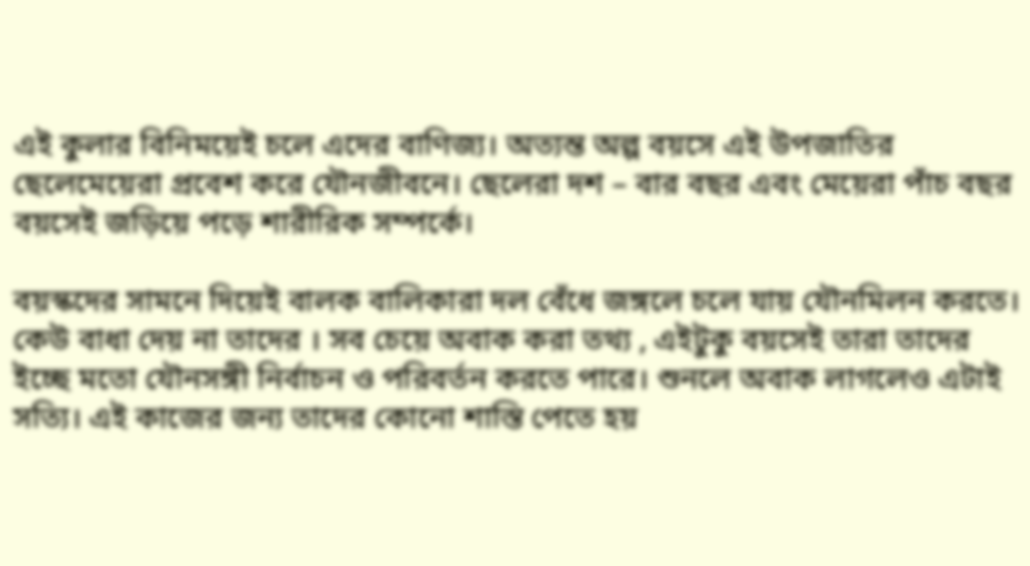এই কুলার বিনিময়েই চলে এদের বাণিজ্য। অত্যন্ত অল্প বয়সে এই উপজাতির ছেলেমেয়েরা প্রবেশ করে যৌনজীবনে। ছেলেরা দশ – বার বছর এবং মেয়েরা পাঁচ বছর বয়সেই জড়িয়ে পড়ে শারীরিক সম্পর্কে।

বয়স্কদের সামনে দিয়েই বালক বালিকারা দল বেঁধে জঙ্গলে চলে যায় যৌনমিলন করতে। কেউ বাধা দেয় না তাদের । সব চেয়ে অবাক করা তথ্য , এইটুকু বয়সেই তারা তাদের ইচ্ছে মতো যৌনসঙ্গী নির্বাচন ও পরিবর্তন করতে পারে। শুনলে অবাক লাগলেও এটাই সত্যি। এই কাজের জন্য তাদের কোনো শাস্তি পেতে হয়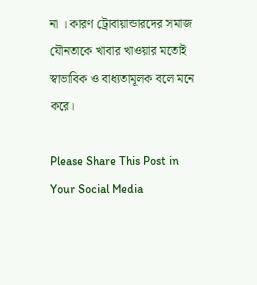না । কারণ ট্রোবায়ান্ডারদের সমাজ যৌনতাকে খাবার খাওয়ার মতোই স্বাভাবিক ও বাধ্যতামূলক বলে মনে করে।

Please Share This Post in Your Social Media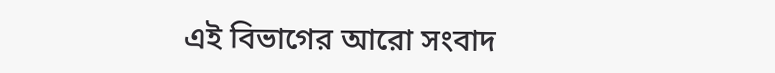এই বিভাগের আরো সংবাদ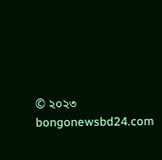© ২০২৩ bongonewsbd24.com